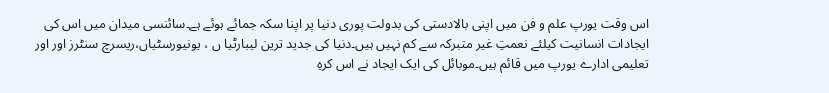اس وقت یورپ علم و فن میں اپنی بالادستی کی بدولت پوری دنیا پر اپنا سکہ جمائے ہوئے ہے۔سائنسی میدان میں اس کی ایجادات انسانیت کیلئے نعمتِ غیر متبرکہ سے کم نہیں ہیں۔دنیا کی جدید ترین لیبارٹیا ں ، یونیورسٹیاں،ریسرچ سنٹرز اور اور تعلیمی ادارے یورپ میں قائم ہیں۔موبائل کی ایک ایجاد نے اس کرہِ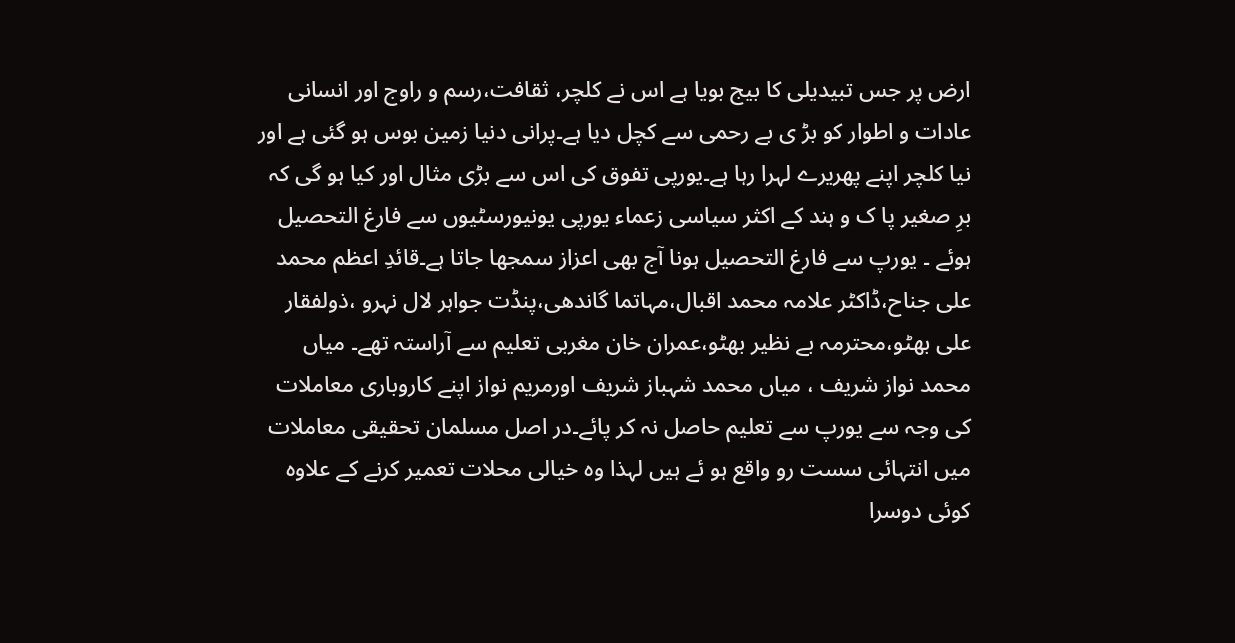ارض پر جس تبیدیلی کا بیج بویا ہے اس نے کلچر، ثقافت،رسم و راوج اور انسانی عادات و اطوار کو بڑ ی بے رحمی سے کچل دیا ہے۔پرانی دنیا زمین بوس ہو گئی ہے اور نیا کلچر اپنے پھریرے لہرا رہا ہے۔یورپی تفوق کی اس سے بڑی مثال اور کیا ہو گی کہ برِ صغیر پا ک و ہند کے اکثر سیاسی زعماء یورپی یونیورسٹیوں سے فارغ التحصیل ہوئے ۔ یورپ سے فارغ التحصیل ہونا آج بھی اعزاز سمجھا جاتا ہے۔قائدِ اعظم محمد علی جناح،ڈاکٹر علامہ محمد اقبال،مہاتما گاندھی،پنڈت جواہر لال نہرو ،ذولفقار علی بھٹو،محترمہ بے نظیر بھٹو،عمران خان مغربی تعلیم سے آراستہ تھے۔ میاں محمد نواز شریف ، میاں محمد شہباز شریف اورمریم نواز اپنے کاروباری معاملات کی وجہ سے یورپ سے تعلیم حاصل نہ کر پائے۔در اصل مسلمان تحقیقی معاملات میں انتہائی سست رو واقع ہو ئے ہیں لہذا وہ خیالی محلات تعمیر کرنے کے علاوہ کوئی دوسرا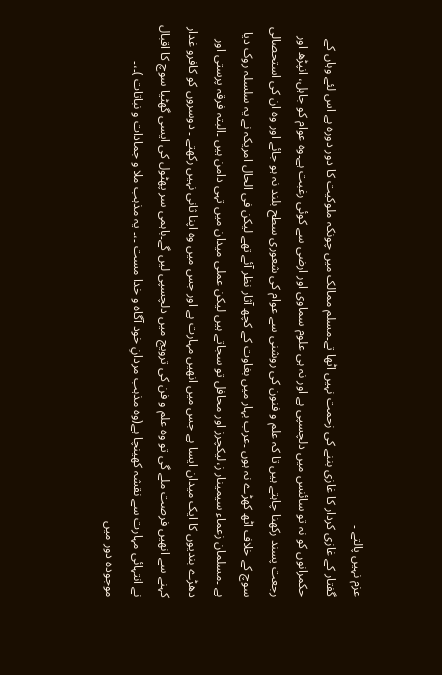عزم نہیں پالتے ۔
گفتار کے غازی کردار کا غازی بننے کی زحمت نہیں اٹھا تے۔مسلم ممالک میں چونکہ ملوکیت کا دور دورہ ہے اس لئے وہاں کے حکمرانوں کو نہ تو سائنس میں دلچسپی ہے اور نہ ہی علوم سماوی اور ارضی سے کوئی رغبت ہے۔وہ عوام کو جاہل، انپڑھ اور رجعت پسند رکھنا چاہتے ہیں تا کہ علم و فنون کی روشنی سے عوام کی شعوری سطح بلند نہ ہو جائے اور وہ ان کی استحصالی سوچ کے خلاف اٹھ کھڑے نہ ہوں ۔عرب بہار میں بغاوت کے کچھ آثار نظر آئے تھے لیکن فی الحال امریکہ نے یہ سلسلہ روک دیا ہے ۔مسلمان زعماء سیمینار ز،لیکچرز اور محافل تو سجاتے ہیں لیکن عملی میدان میں تہی دامن ہیں ۔البتہ فرقہ پرستی اور دھڑے بندیوں کا ایک میدان ایسا ہے جس میں انھیں مہارت ہے اور جس میں وہ اپنا ثانی نہیں رکھتے ۔ دوسروں کو کافرو غدار کہنے سے انھیں فرصت ملے گی تو وہ علم و فن کی ترویج میں دلچسپی لیں گے۔باہمی سر پھٹول کی ایسی گھٹیا سوچ کا اقبال نے انتہائی مہارت سے نقشہ کھینچا ہے(وہ مذہب مردانِ خود آگاہ و خدا مست ۔،۔ یہ مذہب ملا و جمادات و نباتات )۔،۔
موجودہ دور میں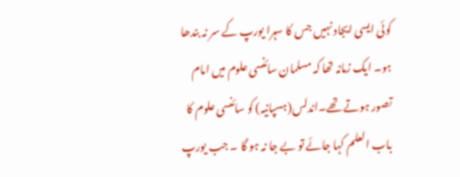کوئی ایسی ایجاد نہیں جس کا سہرا یورپ کے سر نہ بندھا ہو۔ ایک زمانہ تھا کہ مسلمان سائنسی علوم میں امام تصور ہوتے تھے۔اندلس(ہسپانیہ) کو سائنسی علوم کا باب العلم کہا جائے تو بے جا نہ ہو گا ۔ جب یورپ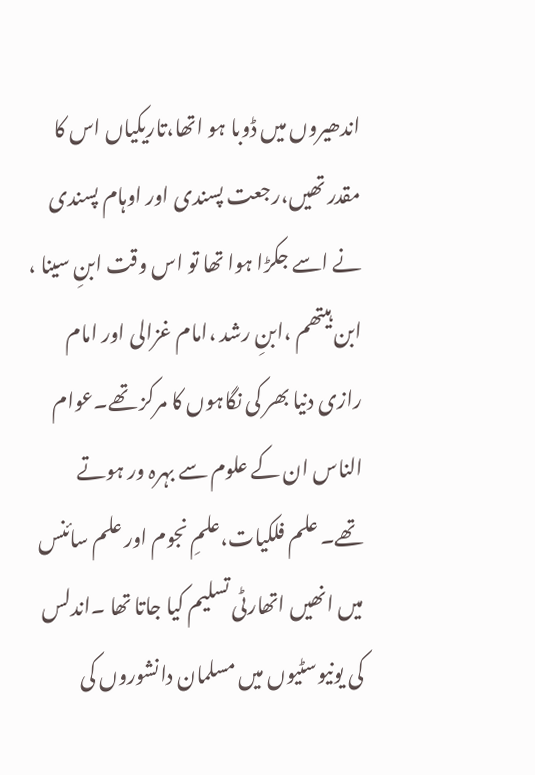اندھیروں میں ڈوبا ہو اتھا،تاریکیاں اس کا مقدر تھیں،رجعت پسندی اور اوہام پسندی نے اسے جکڑا ہوا تھا تو اس وقت ابنِ سینا ، ابن ہیتھم ،ابنِ رشد ،امام غزالی اور امام رازی دنیا بھر کی نگاہوں کا مرکز تھے۔عوام الناس ان کے علوم سے بہرہ ور ہوتے تھے۔ علم فلکیات،علمِ نجوم اور علم سائنس میں انھیں اتھارٹی تسلیم کیا جاتا تھا ۔اندلس کی یونیوسٹیوں میں مسلمان دانشوروں کی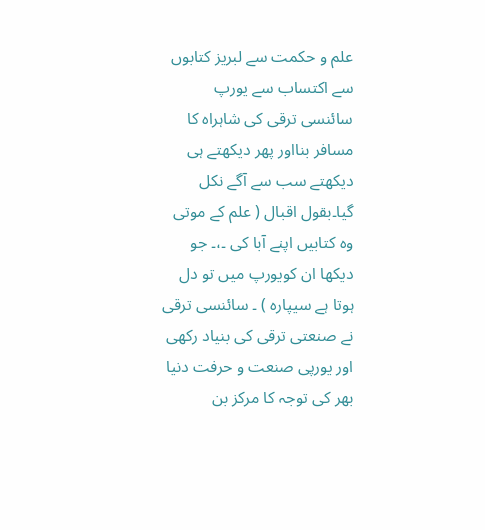علم و حکمت سے لبریز کتابوں سے اکتساب سے یورپ سائنسی ترقی کی شاہراہ کا مسافر بنااور پھر دیکھتے ہی دیکھتے سب سے آگے نکل گیا۔بقول اقبال ( علم کے موتی وہ کتابیں اپنے آبا کی ۔،۔ جو دیکھا ان کویورپ میں تو دل ہوتا ہے سیپارہ ) ۔ سائنسی ترقی نے صنعتی ترقی کی بنیاد رکھی اور یورپی صنعت و حرفت دنیا بھر کی توجہ کا مرکز بن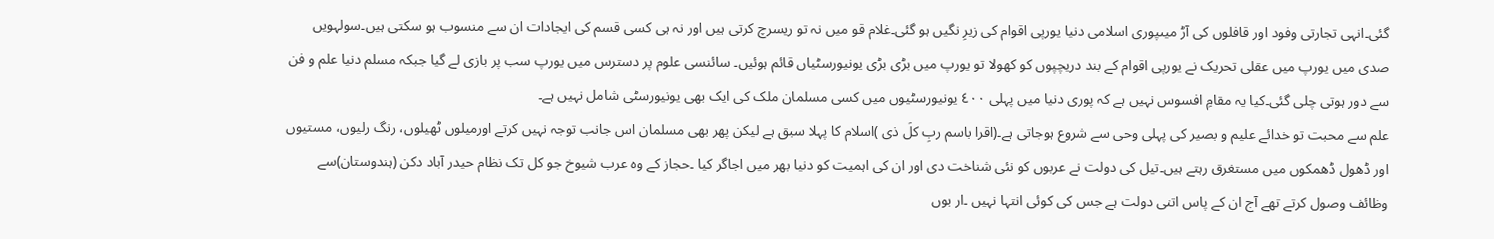گئی۔انہی تجارتی وفود اور قافلوں کی آڑ میںپوری اسلامی دنیا یورپی اقوام کی زیرِ نگیں ہو گئی۔غلام قو میں نہ تو ریسرچ کرتی ہیں اور نہ ہی کسی قسم کی ایجادات ان سے منسوب ہو سکتی ہیں۔سولہویں صدی میں یورپ میں عقلی تحریک نے یورپی اقوام کے بند دریچپوں کو کھولا تو یورپ میں بڑی بڑی یونیورسٹیاں قائم ہوئیں۔ سائنسی علوم پر دسترس میں یورپ سب پر بازی لے گیا جبکہ مسلم دنیا علم و فن سے دور ہوتی چلی گئی۔کیا یہ مقامِ افسوس نہیں ہے کہ پوری دنیا میں پہلی ٤٠٠ یونیورسٹیوں میں کسی مسلمان ملک کی ایک بھی یونیورسٹی شامل نہیں ہے۔
علم سے محبت تو خدائے علیم و بصیر کی پہلی وحی سے شروع ہوجاتی ہے۔(اقرا باسم ربِ کلَ ذی )اسلام کا پہلا سبق ہے لیکن پھر بھی مسلمان اس جانب توجہ نہیں کرتے اورمیلوں ٹھیلوں، رنگ رلیوں، مستیوں اور ڈھول ڈھمکوں میں مستغرق رہتے ہیں۔تیل کی دولت نے عربوں کو نئی شناخت دی اور ان کی اہمیت کو دنیا بھر میں اجاگر کیا ۔حجاز کے وہ عرب شیوخ جو کل تک نظام حیدر آباد دکن (ہندوستان)سے وظائف وصول کرتے تھے آج ان کے پاس اتنی دولت ہے جس کی کوئی انتہا نہیں ۔ار بوں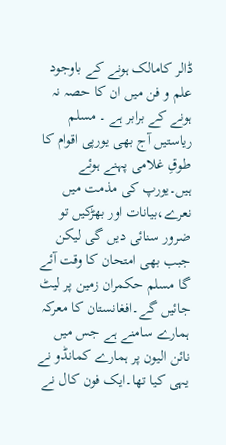ڈالر کامالک ہونے کے باوجود علم و فن میں ان کا حصہ نہ ہونے کے برابر ہے ۔ مسلم ریاستیں آج بھی یورپی اقوام کا طوقِ غلامی پہنے ہوئے ہیں۔یورپ کی مذمت میں نعرے،بیانات اور بھڑکیں تو ضرور سنائی دیں گی لیکن جبب بھی امتحان کا وقت آئے گا مسلم حکمران زمین پر لیٹ جائیں گے۔افغانستان کا معرکہ ہمارے سامنے ہے جس میں نائن الیون پر ہمارے کمانڈو نے یہی کیا تھا۔ایک فون کال نے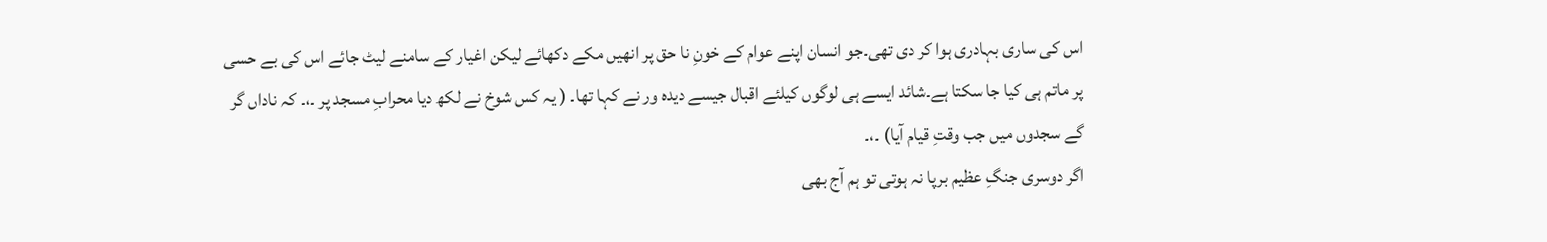اس کی ساری بہادری ہوا کر دی تھی۔جو انسان اپنے عوام کے خونِ نا حق پر انھیں مکے دکھائے لیکن اغیار کے سامنے لیٹ جائے اس کی بے حسی پر ماتم ہی کیا جا سکتا ہے۔شائد ایسے ہی لوگوں کیلئے اقبال جیسے دیدہ ور نے کہا تھا۔ ( یہ کس شوخ نے لکھ دیا محرابِ مسجد پر ۔،۔ کہ ناداں گر گے سجدوں میں جب وقتِ قیام آیا) ۔،۔
اگر دوسری جنگِ عظیم برپا نہ ہوتی تو ہم آج بھی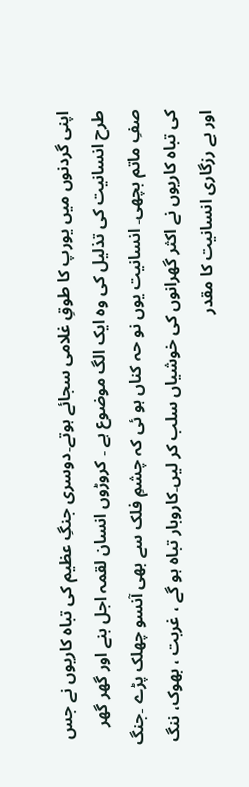اپنی گردنوں میں یورپ کا طوقِ غلامی سجائے ہوتے۔دوسری جنگِ عظیم کی تباہ کاریوں نے جس طرح انسانیت کی تذلیل کی وہ ایک الگ موضوع ہے ۔ کروڑوں انسان لقمہ اجل بنے اور گھر گھر صفِ ماتم بچھی۔ انسانیت یوں نو حہ کناں ہو ئی کہ چشمِ فلک سے بھی آنسو چھلک پڑے ۔جنگ کی تباہ کاریوں نے اکثر گھرانوں کی خوشیاں سلب کر لیں۔کاروبار تباہ ہو گے ، غربت ، بھوک، ننگ اور بے رزگاری انسانیت کا مقدر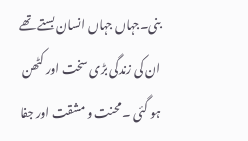بنی۔جہاں جہاں انسان بستے تھے ان کی زندگی بڑی سخت اور کٹھن ہو گئی ۔ محنت و مشقت اور جفا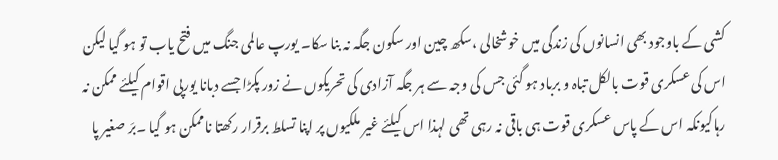کشی کے باوجود بھی انسانوں کی زندگی میں خوشخالی ،سکھ چین اور سکون جگہ نہ بنا سکا۔ یورپ عالمی جنگ میں فتح یاب تو ہو گیا لیکن اس کی عسکری قوت بالکل تباہ و برباد ہو گئی جس کی وجہ سے ہر جگہ آزادی کی تحریکوں نے زور پکڑا جسے دبانا یورپی اقوام کیلئے ممکن نہ رہاکیونکہ اس کے پاس عسکری قوت ہی باقی نہ رہی تھی لہذا اس کیلئے غیر ملکیوں پر اپنا تسلط برقرار رکھتا ناممکن ہو گیا ۔برَ صغیر پا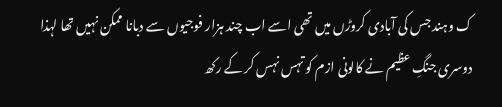ک وہند جس کی آبادی کروڑں میں تھی اسے اب چند ہزار فوجیوں سے دبانا ممکن نہیں تھا لہذا دوسری جنگِ عظیم نے کالونی ازم کو تہس نہس کر کے رکھ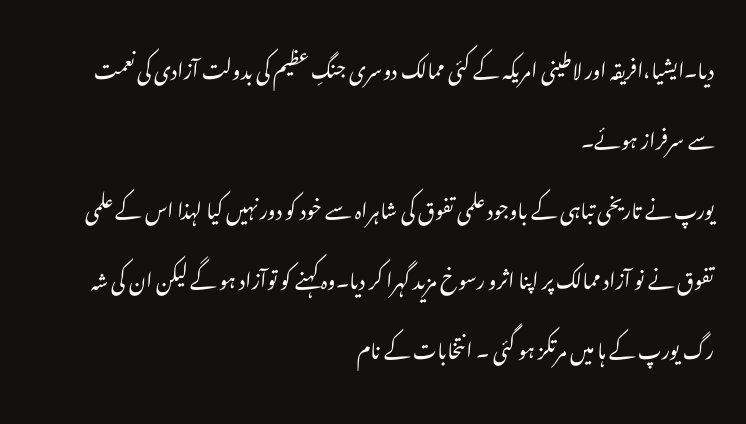دیا۔ایشیا،افریقہ اور لاطینی امریکہ کے کئی ممالک دوسری جنگِ عظیم کی بدولت آزادی کی نعمت سے سرفراز ہوئے۔
یورپ نے تاریخی تباہی کے باوجود علمی تفوق کی شاہراہ سے خود کو دور نہیں کیا لہذا اس کے علمی تفوق نے نو آزاد ممالک پر اپنا اثرو رسوخ مزید گہرا کر دیا۔وہ کہنے کو توآزاد ہو گے لیکن ان کی شہ رگ یورپ کے ہا میں مرتکز ہو گئی ۔ انتخابات کے نام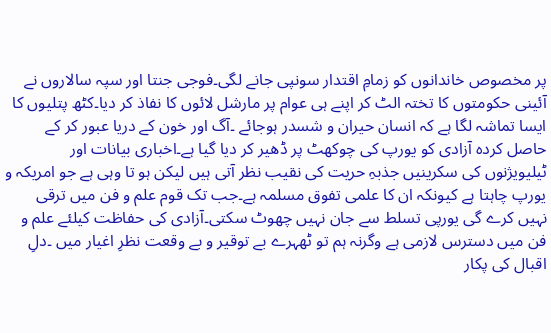پر مخصوص خاندانوں کو زمامِ اقتدار سونپی جانے لگی۔فوجی جنتا اور سپہ سالاروں نے آئینی حکومتوں کا تختہ الٹ کر اپنے ہی عوام پر مارشل لائوں کا نفاذ کر دیا۔کٹھ پتلیوں کا ایسا تماشہ لگا ہے کہ انسان حیران و شسدر ہوجائے ۔آگ اور خون کے دریا عبور کر کے حاصل کردہ آزادی کو یورپ کی چوکھٹ پر ڈھیر کر دیا گیا ہے۔اخباری بیانات اور ٹیلیویژنوں کی سکرینیں جذبہِ حریت کی نقیب نظر آتی ہیں لیکن ہو تا وہی ہے جو امریکہ و یورپ چاہتا ہے کیونکہ ان کا علمی تفوق مسلمہ ہے۔جب تک قوم علم و فن میں ترقی نہیں کرے گی یورپی تسلط سے جان نہیں چھوٹ سکتی۔آزادی کی حفاظت کیلئے علم و فن میں دسترس لازمی ہے وگرنہ ہم تو ٹھہرے بے توقیر و بے وقعت نظرِ اغیار میں ۔دلِ اقبال کی پکار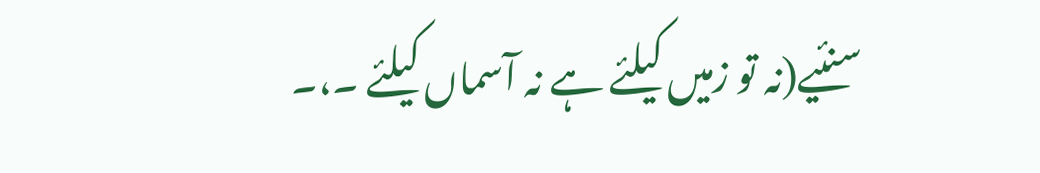سنئیے(نہ تو زمیں کیلئے ہے نہ آسماں کیلئے ۔،۔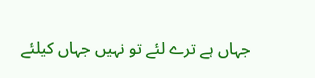جہاں ہے ترے لئے تو نہیں جہاں کیلئے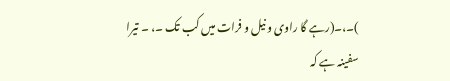)۔،۔(رہے گا راوی و نیل و فرات میں کب تک ۔، ۔ تیرا سفینہ ہے کہ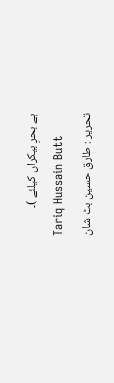ہے بحرِ بیکراں کیلئے )۔
Tariq Hussain Butt
تحریر : طارق حسین بٹ شان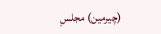(چیرمین) مجلسِ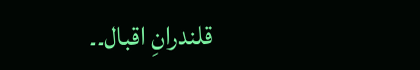قلندرانِ اقبال۔۔